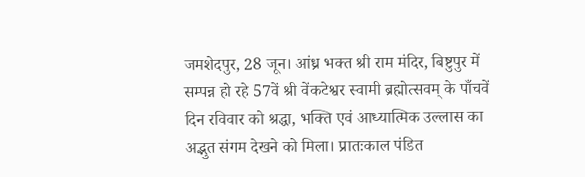जमशेदपुर, 28 जून। आंध्र भक्त श्री राम मंदिर, बिष्टुपुर में सम्पन्न हो रहे 57वें श्री वेंकटेश्वर स्वामी ब्रह्मोत्सवम् के पाँचवें दिन रविवार को श्रद्धा, भक्ति एवं आध्यात्मिक उल्लास का अद्भुत संगम देखने को मिला। प्रातःकाल पंडित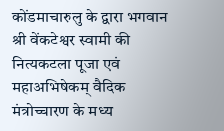कोंडमाचारुलु के द्वारा भगवान श्री वेंकटेश्वर स्वामी की नित्यकटला पूजा एवं महाअभिषेकम् वैदिक मंत्रोच्चारण के मध्य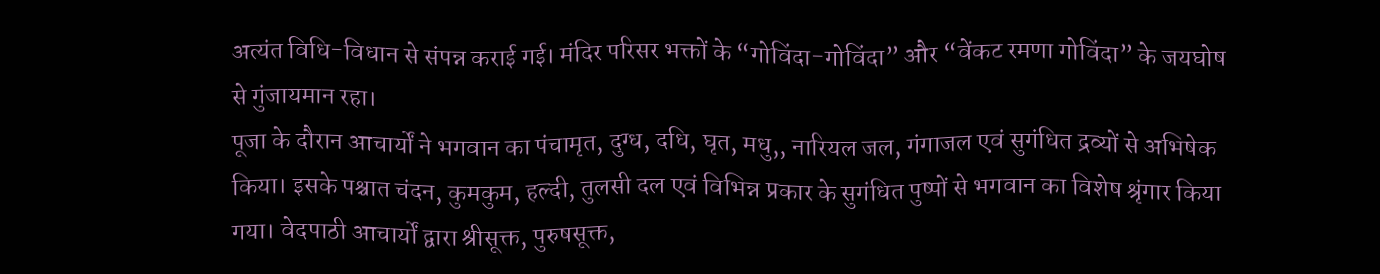अत्यंत विधि-विधान से संपन्न कराई गई। मंदिर परिसर भक्तों के “गोविंदा-गोविंदा” और “वेंकट रमणा गोविंदा” के जयघोष से गुंजायमान रहा।
पूजा के दौरान आचार्यों ने भगवान का पंचामृत, दुग्ध, दधि, घृत, मधु,, नारियल जल, गंगाजल एवं सुगंधित द्रव्यों से अभिषेक किया। इसके पश्चात चंदन, कुमकुम, हल्दी, तुलसी दल एवं विभिन्न प्रकार के सुगंधित पुष्पों से भगवान का विशेष श्रृंगार किया गया। वेदपाठी आचार्यों द्वारा श्रीसूक्त, पुरुषसूक्त,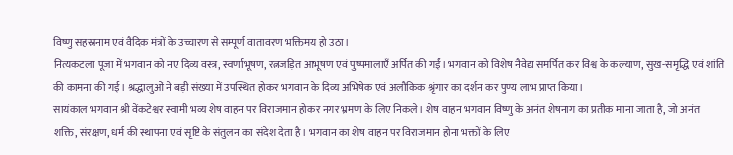विष्णु सहस्रनाम एवं वैदिक मंत्रों के उच्चारण से सम्पूर्ण वातावरण भक्तिमय हो उठा।
नित्यकटला पूजा में भगवान को नए दिव्य वस्त्र, स्वर्णाभूषण, रत्नजड़ित आभूषण एवं पुष्पमालाएँ अर्पित की गईं। भगवान को विशेष नैवेद्य समर्पित कर विश्व के कल्याण, सुख-समृद्धि एवं शांति की कामना की गई। श्रद्धालुओं ने बड़ी संख्या में उपस्थित होकर भगवान के दिव्य अभिषेक एवं अलौकिक श्रृंगार का दर्शन कर पुण्य लाभ प्राप्त किया।
सायंकाल भगवान श्री वेंकटेश्वर स्वामी भव्य शेष वाहन पर विराजमान होकर नगर भ्रमण के लिए निकले। शेष वाहन भगवान विष्णु के अनंत शेषनाग का प्रतीक माना जाता है, जो अनंत शक्ति, संरक्षण, धर्म की स्थापना एवं सृष्टि के संतुलन का संदेश देता है। भगवान का शेष वाहन पर विराजमान होना भक्तों के लिए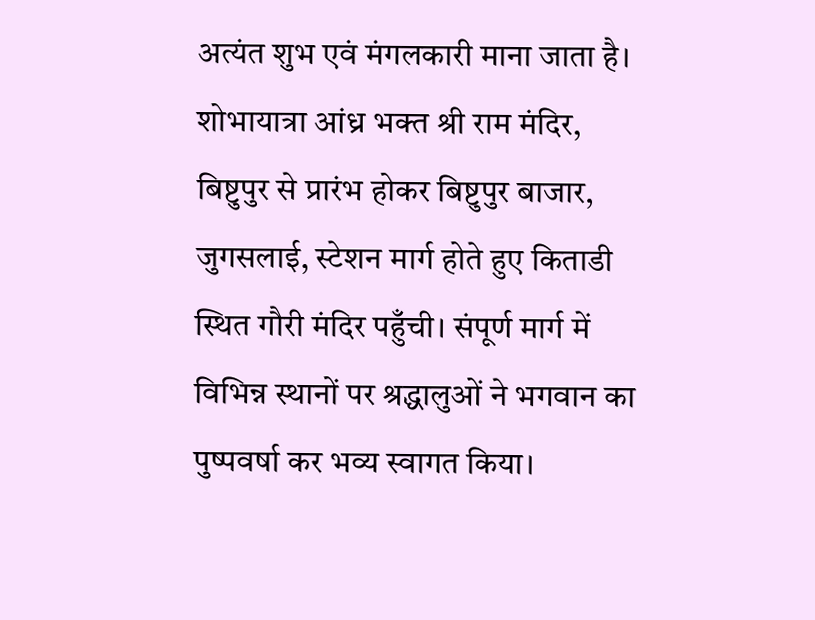अत्यंत शुभ एवं मंगलकारी माना जाता है।
शोभायात्रा आंध्र भक्त श्री राम मंदिर, बिष्टुपुर से प्रारंभ होकर बिष्टुपुर बाजार, जुगसलाई, स्टेशन मार्ग होते हुए किताडी स्थित गौरी मंदिर पहुँची। संपूर्ण मार्ग में विभिन्न स्थानों पर श्रद्धालुओं ने भगवान का पुष्पवर्षा कर भव्य स्वागत किया।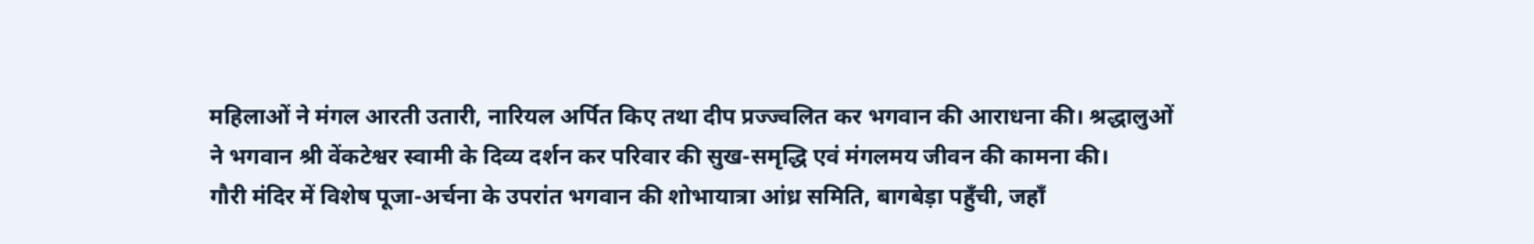महिलाओं ने मंगल आरती उतारी, नारियल अर्पित किए तथा दीप प्रज्ज्वलित कर भगवान की आराधना की। श्रद्धालुओं ने भगवान श्री वेंकटेश्वर स्वामी के दिव्य दर्शन कर परिवार की सुख-समृद्धि एवं मंगलमय जीवन की कामना की।
गौरी मंदिर में विशेष पूजा-अर्चना के उपरांत भगवान की शोभायात्रा आंध्र समिति, बागबेड़ा पहुँची, जहाँ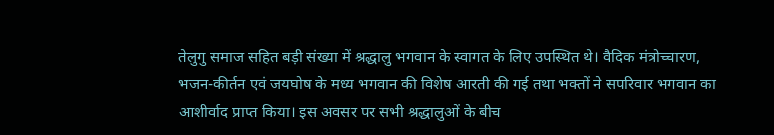तेलुगु समाज सहित बड़ी संख्या में श्रद्धालु भगवान के स्वागत के लिए उपस्थित थे। वैदिक मंत्रोच्चारण, भजन-कीर्तन एवं जयघोष के मध्य भगवान की विशेष आरती की गई तथा भक्तों ने सपरिवार भगवान का आशीर्वाद प्राप्त किया। इस अवसर पर सभी श्रद्धालुओं के बीच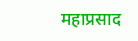महाप्रसाद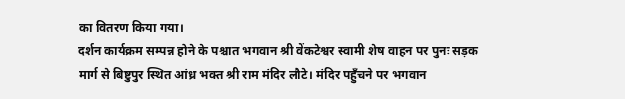का वितरण किया गया।
दर्शन कार्यक्रम सम्पन्न होने के पश्चात भगवान श्री वेंकटेश्वर स्वामी शेष वाहन पर पुनः सड़क मार्ग से बिष्टुपुर स्थित आंध्र भक्त श्री राम मंदिर लौटे। मंदिर पहुँचने पर भगवान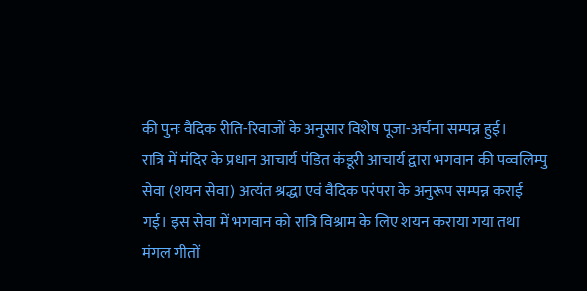की पुनः वैदिक रीति-रिवाजों के अनुसार विशेष पूजा-अर्चना सम्पन्न हुई।
रात्रि में मंदिर के प्रधान आचार्य पंडित कंडूरी आचार्य द्वारा भगवान की पव्वलिम्पु सेवा (शयन सेवा) अत्यंत श्रद्धा एवं वैदिक परंपरा के अनुरूप सम्पन्न कराई गई। इस सेवा में भगवान को रात्रि विश्राम के लिए शयन कराया गया तथा मंगल गीतों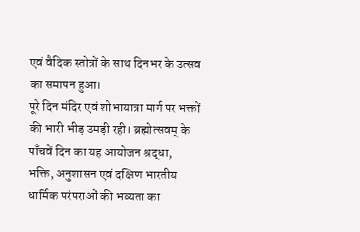एवं वैदिक स्तोत्रों के साथ दिनभर के उत्सव का समापन हुआ।
पूरे दिन मंदिर एवं शोभायात्रा मार्ग पर भक्तों की भारी भीड़ उमड़ी रही। ब्रह्मोत्सवम् के पाँचवें दिन का यह आयोजन श्रद्धा, भक्ति, अनुशासन एवं दक्षिण भारतीय धार्मिक परंपराओं की भव्यता का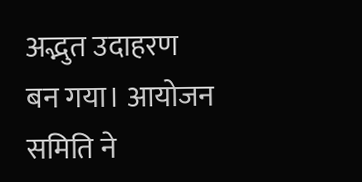अद्भुत उदाहरण बन गया। आयोजन समिति ने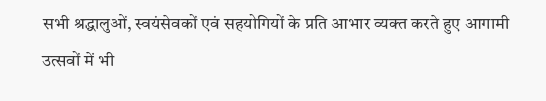सभी श्रद्धालुओं, स्वयंसेवकों एवं सहयोगियों के प्रति आभार व्यक्त करते हुए आगामी उत्सवों में भी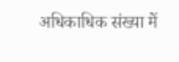अधिकाधिक संख्या में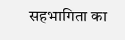सहभागिता का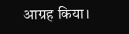आग्रह किया।